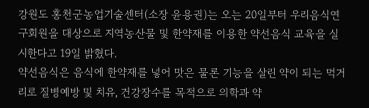강원도 홍천군농업기술센터(소장 윤용권)는 오는 20일부터 우리음식연구회원을 대상으로 지역농산물 및 한약재를 이용한 약선음식 교육을 실시한다고 19일 밝혔다.
약선음식은 음식에 한약재를 넣어 맛은 물론 기능을 살린 약이 되는 먹거리로 질병예방 및 치유, 건강장수를 목적으로 의학과 약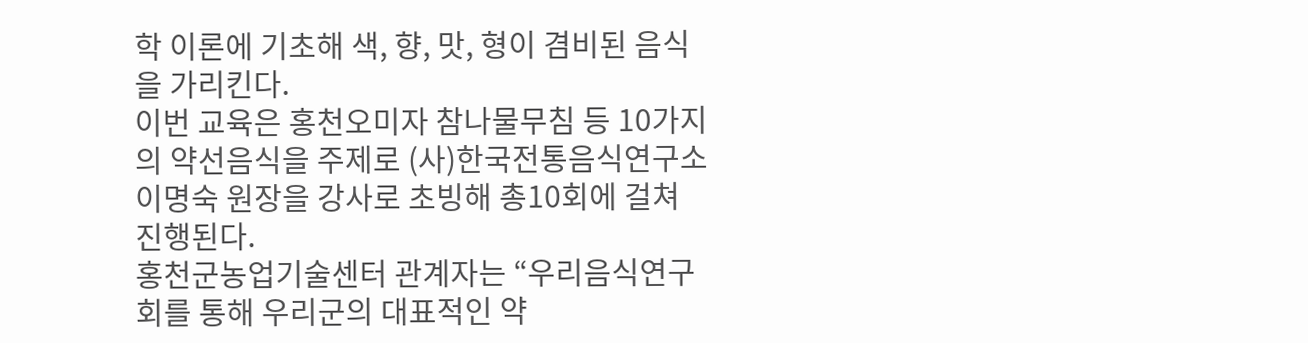학 이론에 기초해 색, 향, 맛, 형이 겸비된 음식을 가리킨다.
이번 교육은 홍천오미자 참나물무침 등 10가지의 약선음식을 주제로 (사)한국전통음식연구소 이명숙 원장을 강사로 초빙해 총10회에 걸쳐 진행된다.
홍천군농업기술센터 관계자는 “우리음식연구회를 통해 우리군의 대표적인 약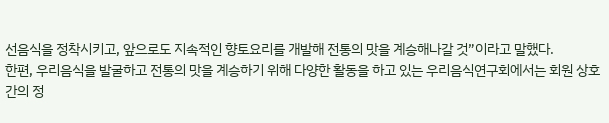선음식을 정착시키고, 앞으로도 지속적인 향토요리를 개발해 전통의 맛을 계승해나갈 것”이라고 말했다.
한편, 우리음식을 발굴하고 전통의 맛을 계승하기 위해 다양한 활동을 하고 있는 우리음식연구회에서는 회원 상호간의 정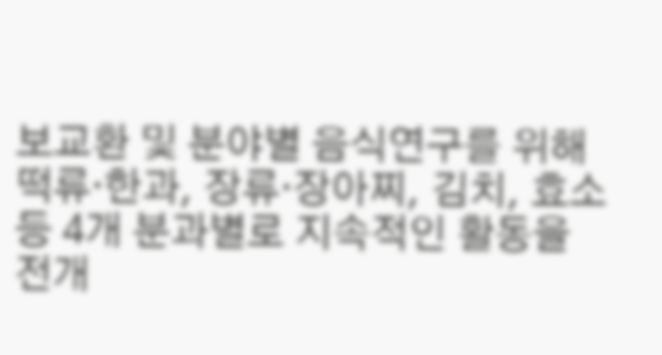보교환 및 분야별 음식연구를 위해 떡류·한과, 장류·장아찌, 김치, 효소 등 4개 분과별로 지속적인 활동을 전개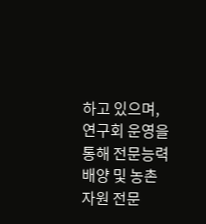하고 있으며, 연구회 운영을 통해 전문능력배양 및 농촌자원 전문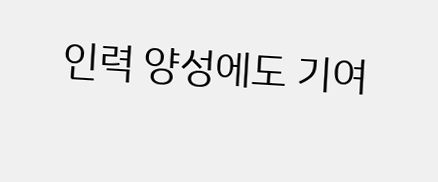인력 양성에도 기여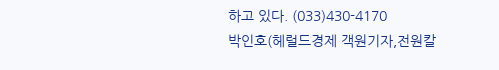하고 있다. (033)430-4170
박인호(헤럴드경제 객원기자,전원칼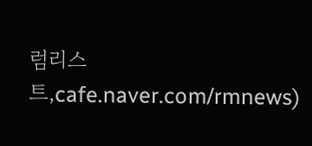럼리스트,cafe.naver.com/rmnews)